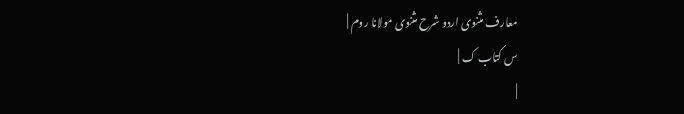معارف مثنوی اردو شرح مثنوی مولانا روم |
س کتاب ک |
|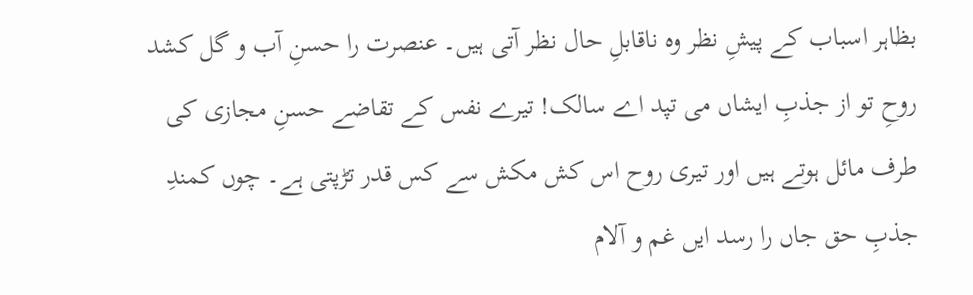بظاہر اسباب کے پیشِ نظر وہ ناقابلِ حال نظر آتی ہیں۔ عنصرت را حسنِ آب و گل کشد روحِ تو از جذبِ ایشاں می تپد اے سالک! تیرے نفس کے تقاضے حسنِ مجازی کی طرف مائل ہوتے ہیں اور تیری روح اس کش مکش سے کس قدر تڑپتی ہے۔ چوں کمندِ جذبِ حق جاں را رسد ایں غم و آلام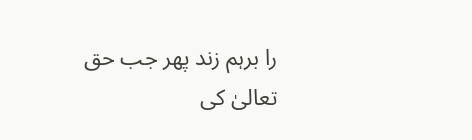را برہم زند پھر جب حق تعالیٰ کی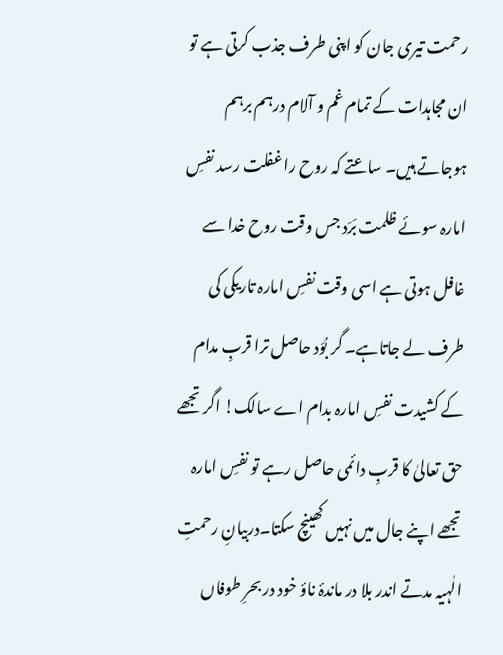رحمت تیری جان کو اپنی طرف جذب کرتی ہے تو ان مجاہدات کے تمام غم و آلام درہم برہم ہوجاتے ہیں۔ ساعتے کہ روح را غفلت رسد نفسِ امارہ سوئے ظلمت بَرَد جس وقت روح خدا سے غافل ہوتی ہے اسی وقت نفسِ امارہ تاریکی کی طرف لے جاتاہے۔ گر بُوَد حاصل ترا قربِ مدام کے کشیدت نفسِ امارہ بدام اے سالک! اگر تجھے حق تعالیٰ کا قربِ دائمی حاصل رہے تو نفسِ امارہ تجھے اپنے جال میں نہیں کھینچ سکتا۔دربیانِ رحمتِ الٰہیہ مدتے اندر بلا در ماندۂ ناؤ خود در بحرِ طوفاں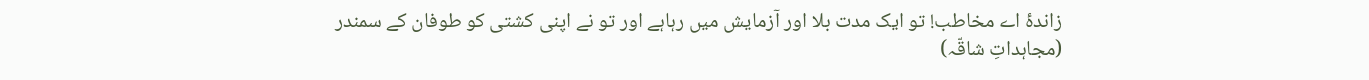زاندۂ اے مخاطب! تو ایک مدت بلا اور آزمایش میں رہاہے اور تو نے اپنی کشتی کو طوفان کے سمندر (مجاہداتِ شاقّہ)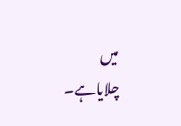میں چلایاہے۔